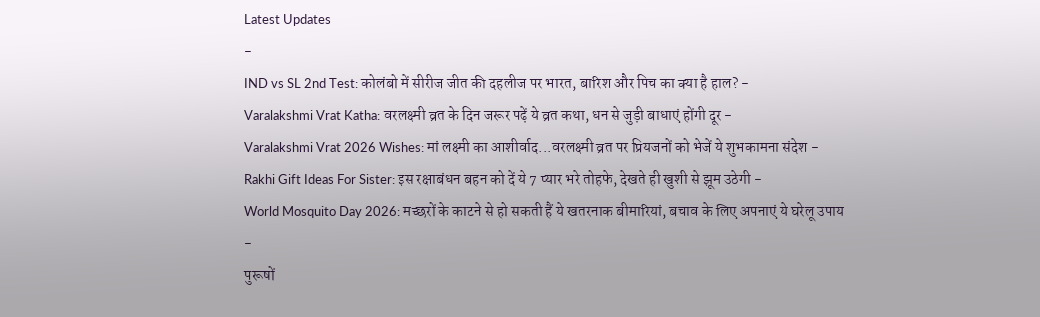Latest Updates
-
IND vs SL 2nd Test: कोलंबो में सीरीज जीत की दहलीज पर भारत, बारिश और पिच का क्या है हाल? -
Varalakshmi Vrat Katha: वरलक्ष्मी व्रत के दिन जरूर पढ़ें ये व्रत कथा, धन से जुड़ी बाधाएं होंगी दूर -
Varalakshmi Vrat 2026 Wishes: मां लक्ष्मी का आशीर्वाद...वरलक्ष्मी व्रत पर प्रियजनों को भेजें ये शुभकामना संदेश -
Rakhi Gift Ideas For Sister: इस रक्षाबंधन बहन को दें ये 7 प्यार भरे तोहफे, देखते ही खुशी से झूम उठेगी -
World Mosquito Day 2026: मच्छरों के काटने से हो सकती हैं ये खतरनाक बीमारियां, बचाव के लिए अपनाएं ये घरेलू उपाय -
पुरूषों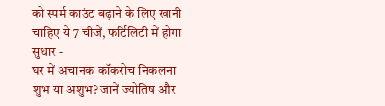को स्पर्म काउंट बढ़ाने के लिए खानी चाहिए ये 7 चीजें, फर्टिलिटी में होगा सुधार -
घर में अचानक कॉकरोच निकलना शुभ या अशुभ? जानें ज्योतिष और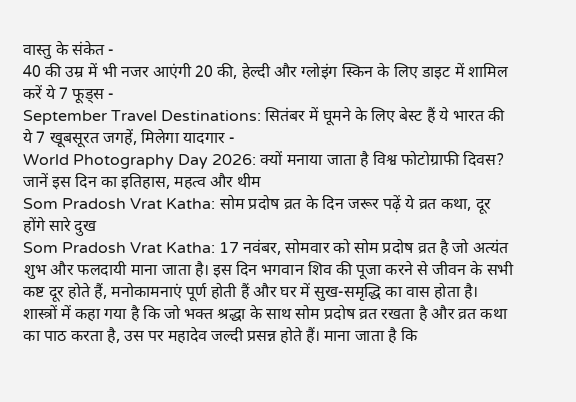वास्तु के संकेत -
40 की उम्र में भी नजर आएंगी 20 की, हेल्दी और ग्लोइंग स्किन के लिए डाइट में शामिल करें ये 7 फूड्स -
September Travel Destinations: सितंबर में घूमने के लिए बेस्ट हैं ये भारत की ये 7 खूबसूरत जगहें, मिलेगा यादगार -
World Photography Day 2026: क्यों मनाया जाता है विश्व फोटोग्राफी दिवस? जानें इस दिन का इतिहास, महत्व और थीम
Som Pradosh Vrat Katha: सोम प्रदोष व्रत के दिन जरूर पढ़ें ये व्रत कथा, दूर होंगे सारे दुख
Som Pradosh Vrat Katha: 17 नवंबर, सोमवार को सोम प्रदोष व्रत है जो अत्यंत शुभ और फलदायी माना जाता है। इस दिन भगवान शिव की पूजा करने से जीवन के सभी कष्ट दूर होते हैं, मनोकामनाएं पूर्ण होती हैं और घर में सुख-समृद्धि का वास होता है। शास्त्रों में कहा गया है कि जो भक्त श्रद्धा के साथ सोम प्रदोष व्रत रखता है और व्रत कथा का पाठ करता है, उस पर महादेव जल्दी प्रसन्न होते हैं। माना जाता है कि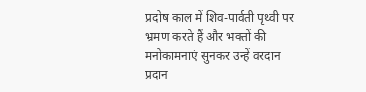प्रदोष काल में शिव-पार्वती पृथ्वी पर भ्रमण करते हैं और भक्तों की मनोकामनाएं सुनकर उन्हें वरदान प्रदान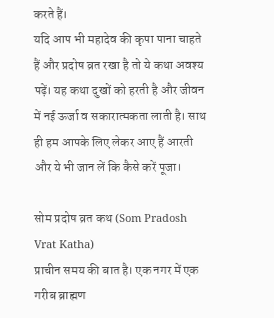करते हैं।
यदि आप भी महादेव की कृपा पाना चाहते हैं और प्रदोष व्रत रखा है तो ये कथा अवश्य पढ़ें। यह कथा दुखों को हरती है और जीवन में नई ऊर्जा व सकारात्मकता लाती है। साथ ही हम आपके लिए लेकर आए हैं आरती और ये भी जान लें कि कैसे करें पूजा।

सोम प्रदोष व्रत कथ (Som Pradosh Vrat Katha)
प्राचीन समय की बात है। एक नगर में एक गरीब ब्राह्मण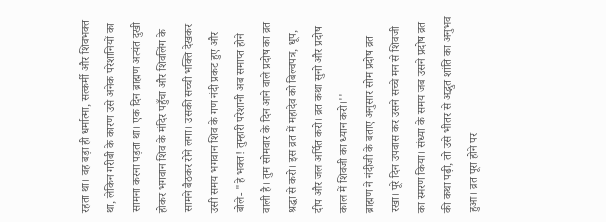रहता था। वह बड़ा ही धर्मात्मा, सत्कर्मी और शिवभक्त था, लेकिन गरीबी के कारण उसे अनेक परेशानियों का सामना करना पड़ता था। एक दिन ब्राह्मण अत्यंत दुखी होकर भगवान शिव के मंदिर पहुँचा और शिवलिंग के सामने बैठकर रोने लगा। उसकी सच्ची भक्ति देखकर उसी समय भगवान शिव के गण नंदी प्रकट हुए और बोले- "हे भक्त! तुम्हारी परेशानी अब समाप्त होने वाली है। तुम सोमवार के दिन आने वाले प्रदोष का व्रत श्रद्धा से करो। इस व्रत में महादेव को बिल्वपत्र, धूप, दीप और जल अर्पित करो। व्रत कथा सुनो और प्रदोष काल में शिवजी का ध्यान करो।''
ब्राह्मण ने नंदीजी के बताए अनुसार सोम प्रदोष व्रत रखा। पूरे दिन उपवास कर उसने सच्चे मन से शिवजी का स्मरण किया। संध्या के समय जब उसने प्रदोष व्रत की कथा पढ़ी, तो उसे भीतर से अद्भुत शांति का अनुभव हुआ। व्रत पूरा होने पर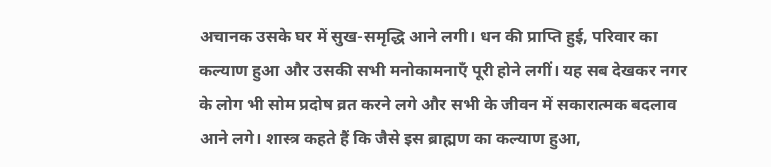अचानक उसके घर में सुख-समृद्धि आने लगी। धन की प्राप्ति हुई, परिवार का कल्याण हुआ और उसकी सभी मनोकामनाएँ पूरी होने लगीं। यह सब देखकर नगर के लोग भी सोम प्रदोष व्रत करने लगे और सभी के जीवन में सकारात्मक बदलाव आने लगे। शास्त्र कहते हैं कि जैसे इस ब्राह्मण का कल्याण हुआ,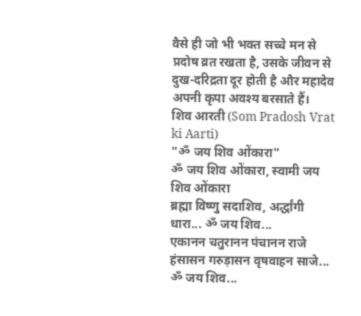वैसे ही जो भी भक्त सच्चे मन से प्रदोष व्रत रखता है, उसके जीवन से दुख-दरिद्रता दूर होती है और महादेव अपनी कृपा अवश्य बरसाते हैं।
शिव आरती (Som Pradosh Vrat ki Aarti)
"ॐ जय शिव ओंकारा"
ॐ जय शिव ओंकारा, स्वामी जय शिव ओंकारा
ब्रह्मा विष्णु सदाशिव, अर्द्धांगी धारा... ॐ जय शिव...
एकानन चतुरानन पंचानन राजे
हंसासन गरुड़ासन वृषवाहन साजे... ॐ जय शिव...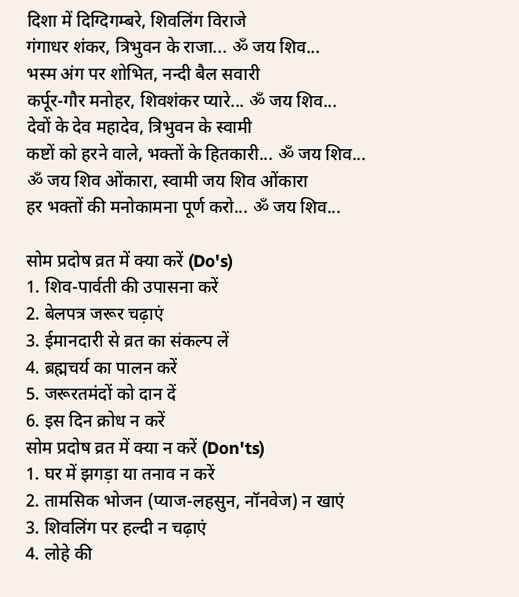दिशा में दिग्दिगम्बरे, शिवलिंग विराजे
गंगाधर शंकर, त्रिभुवन के राजा... ॐ जय शिव...
भस्म अंग पर शोभित, नन्दी बैल सवारी
कर्पूर-गौर मनोहर, शिवशंकर प्यारे... ॐ जय शिव...
देवों के देव महादेव, त्रिभुवन के स्वामी
कष्टों को हरने वाले, भक्तों के हितकारी... ॐ जय शिव...
ॐ जय शिव ओंकारा, स्वामी जय शिव ओंकारा
हर भक्तों की मनोकामना पूर्ण करो... ॐ जय शिव...

सोम प्रदोष व्रत में क्या करें (Do's)
1. शिव-पार्वती की उपासना करें
2. बेलपत्र जरूर चढ़ाएं
3. ईमानदारी से व्रत का संकल्प लें
4. ब्रह्मचर्य का पालन करें
5. जरूरतमंदों को दान दें
6. इस दिन क्रोध न करें
सोम प्रदोष व्रत में क्या न करें (Don'ts)
1. घर में झगड़ा या तनाव न करें
2. तामसिक भोजन (प्याज-लहसुन, नॉनवेज) न खाएं
3. शिवलिंग पर हल्दी न चढ़ाएं
4. लोहे की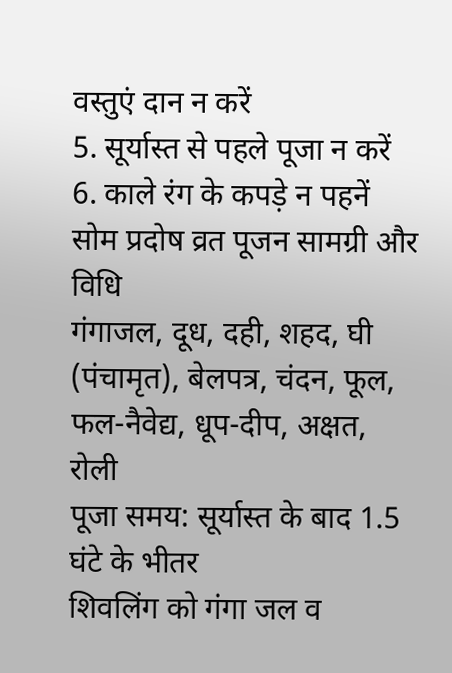वस्तुएं दान न करें
5. सूर्यास्त से पहले पूजा न करें
6. काले रंग के कपड़े न पहनें
सोम प्रदोष व्रत पूजन सामग्री और विधि
गंगाजल, दूध, दही, शहद, घी (पंचामृत), बेलपत्र, चंदन, फूल, फल-नैवेद्य, धूप-दीप, अक्षत, रोली
पूजा समय: सूर्यास्त के बाद 1.5 घंटे के भीतर
शिवलिंग को गंगा जल व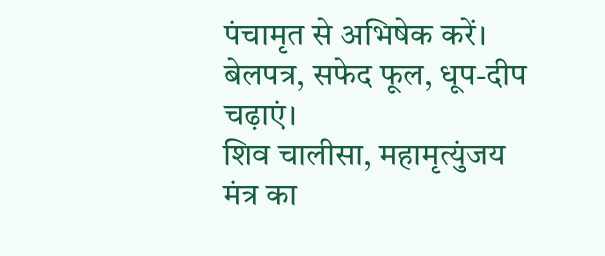पंचामृत से अभिषेक करें।
बेलपत्र, सफेद फूल, धूप-दीप चढ़ाएं।
शिव चालीसा, महामृत्युंजय मंत्र का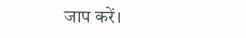जाप करें।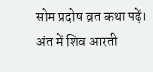सोम प्रदोष व्रत कथा पढ़ें।
अंत में शिव आरती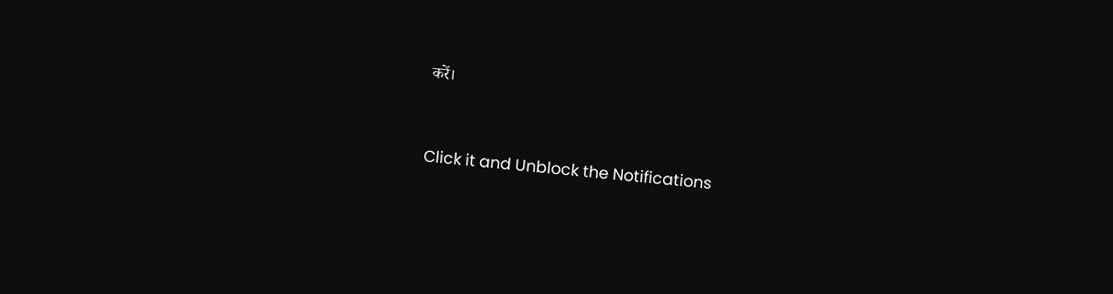करें।



Click it and Unblock the Notifications